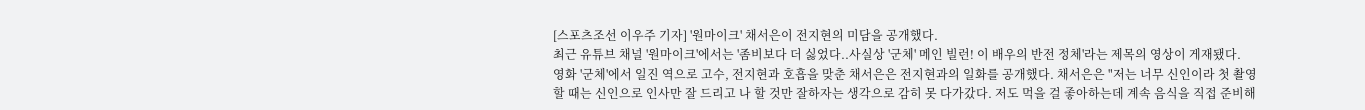[스포츠조선 이우주 기자] '원마이크' 채서은이 전지현의 미담을 공개했다.
최근 유튜브 채널 '원마이크'에서는 '좀비보다 더 싫었다..사실상 '군체' 메인 빌런! 이 배우의 반전 정체'라는 제목의 영상이 게재됐다.
영화 '군체'에서 일진 역으로 고수, 전지현과 호흡을 맞춘 채서은은 전지현과의 일화를 공개했다. 채서은은 "저는 너무 신인이라 첫 촬영할 때는 신인으로 인사만 잘 드리고 나 할 것만 잘하자는 생각으로 감히 못 다가갔다. 저도 먹을 걸 좋아하는데 계속 음식을 직접 준비해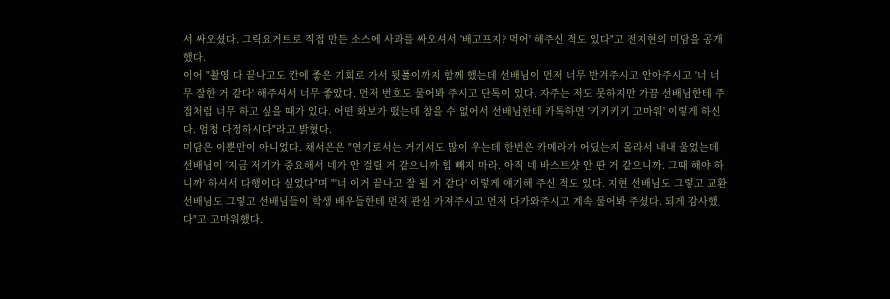서 싸오셨다. 그릭요거트로 직접 만든 소스에 사과를 싸오셔서 '배고프지? 먹어' 해주신 적도 있다"고 전지현의 미담을 공개했다.
이어 "촬영 다 끝나고도 칸에 좋은 기회로 가서 뒷풀이까지 함께 했는데 선배님이 먼저 너무 반겨주시고 안아주시고 '너 너무 잘한 거 같다' 해주셔서 너무 좋았다. 먼저 번호도 물어봐 주시고 단톡이 있다. 자주는 저도 못하지만 가끔 선배님한테 주접처럼 너무 하고 싶을 때가 있다. 어떤 화보가 떴는데 참을 수 없어서 선배님한테 카톡하면 '키키키키 고마워' 이렇게 하신다. 엄청 다정하시다"라고 밝혔다.
미담은 이뿐만이 아니었다. 채서은은 "연기로서는 거기서도 많이 우는데 한번은 카메라가 어딨는지 몰라서 내내 울었는데 선배님이 '지금 저기가 중요해서 네가 안 걸릴 거 같으니까 힘 빼지 마라. 아직 네 바스트샷 안 딴 거 같으니까. 그때 해야 하니까' 하셔서 다행이다 싶었다"며 "'너 이거 끝나고 잘 될 거 같다' 이렇게 얘기해 주신 적도 있다. 지현 선배님도 그렇고 교환 선배님도 그렇고 선배님들이 학생 배우들한테 먼저 관심 가져주시고 먼저 다가와주시고 계속 물어봐 주셨다. 되게 감사했다"고 고마워했다.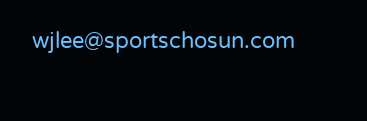wjlee@sportschosun.com